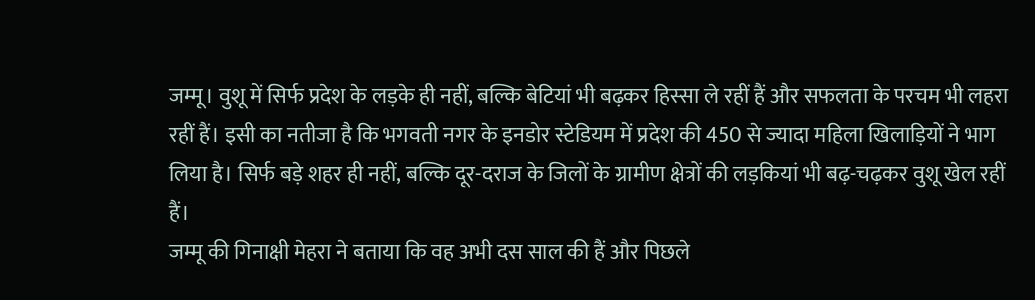जम्मू। वुशू में सिर्फ प्रदेश के लड़के ही नहीं, बल्कि बेटियां भी बढ़कर हिस्सा ले रहीं हैं और सफलता के परचम भी लहरा रहीं हैं। इसी का नतीजा है कि भगवती नगर के इनडोर स्टेडियम में प्रदेश की 450 से ज्यादा महिला खिलाड़ियों ने भाग लिया है। सिर्फ बड़े शहर ही नहीं, बल्कि दूर-दराज के जिलों के ग्रामीण क्षेत्रों की लड़कियां भी बढ़-चढ़कर वुशू खेल रहीं हैं।
जम्मू की गिनाक्षी मेहरा ने बताया कि वह अभी दस साल की हैं और पिछले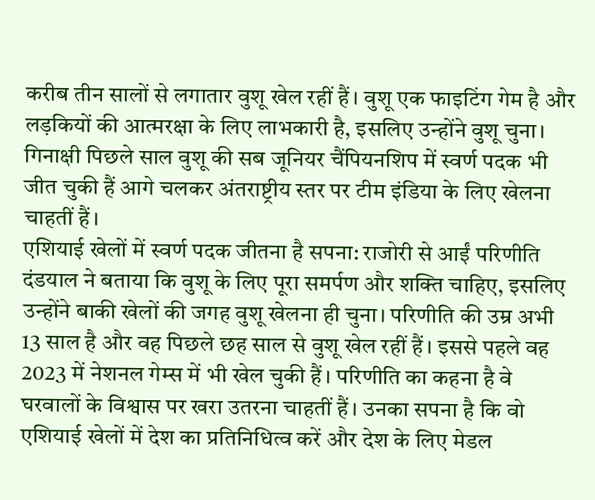करीब तीन सालों से लगातार वुशू खेल रहीं हैं। वुशू एक फाइटिंग गेम है और लड़कियों की आत्मरक्षा के लिए लाभकारी है, इसलिए उन्होंने वुशू चुना। गिनाक्षी पिछले साल वुशू की सब जूनियर चैंपियनशिप में स्वर्ण पदक भी जीत चुकी हैं आगे चलकर अंतराष्ट्रीय स्तर पर टीम इंडिया के लिए खेलना चाहतीं हैं।
एशियाई खेलों में स्वर्ण पदक जीतना है सपना: राजोरी से आईं परिणीति दंडयाल ने बताया कि वुशू के लिए पूरा समर्पण और शक्ति चाहिए, इसलिए उन्होंने बाकी खेलों की जगह वुशू खेलना ही चुना। परिणीति की उम्र अभी 13 साल है और वह पिछले छह साल से वुशू खेल रहीं हैं। इससे पहले वह 2023 में नेशनल गेम्स में भी खेल चुकी हैं। परिणीति का कहना है वे घरवालों के विश्वास पर खरा उतरना चाहतीं हैं। उनका सपना है कि वो एशियाई खेलों में देश का प्रतिनिधित्व करें और देश के लिए मेडल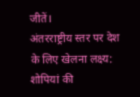जीतें।
अंतरराष्ट्रीय स्तर पर देश के लिए खेलना लक्ष्य: शोपियां की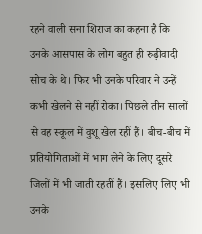रहने वाली सना शिराज का कहना है कि उनके आसपास के लोग बहुत ही रुढ़ीवादी सोच के थे। फिर भी उनके परिवार ने उन्हें कभी खेलने से नहीं रोका। पिछले तीन सालों से वह स्कूल में वुशू खेल रहीं हैं। बीच-बीच में प्रतियोगिताओं में भाग लेने के लिए दूसरे जिलों में भी जाती रहतीं हैं। इसलिए लिए भी उनके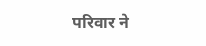परिवार ने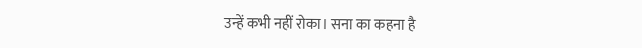उन्हें कभी नहीं रोका। सना का कहना है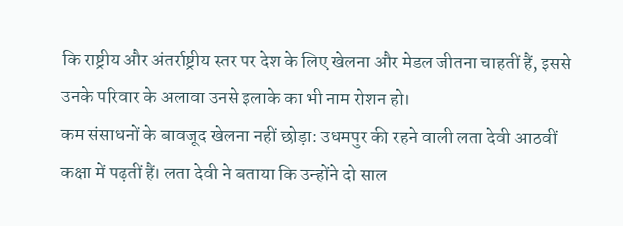कि राष्ट्रीय और अंतर्राष्ट्रीय स्तर पर देश के लिए खेलना और मेडल जीतना चाहतीं हैं, इससे उनके परिवार के अलावा उनसे इलाके का भी नाम रोशन हो।
कम संसाधनों के बावजूद खेलना नहीं छोड़ा: उधमपुर की रहने वाली लता देवी आठवीं कक्षा में पढ़तीं हैं। लता देवी ने बताया कि उन्होंने दो साल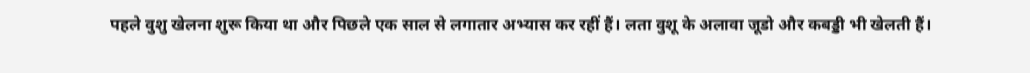पहले वुशु खेलना शुरू किया था और पिछले एक साल से लगातार अभ्यास कर रहीं हैं। लता वुशू के अलावा जूडो और कबड्डी भी खेलती हैं।